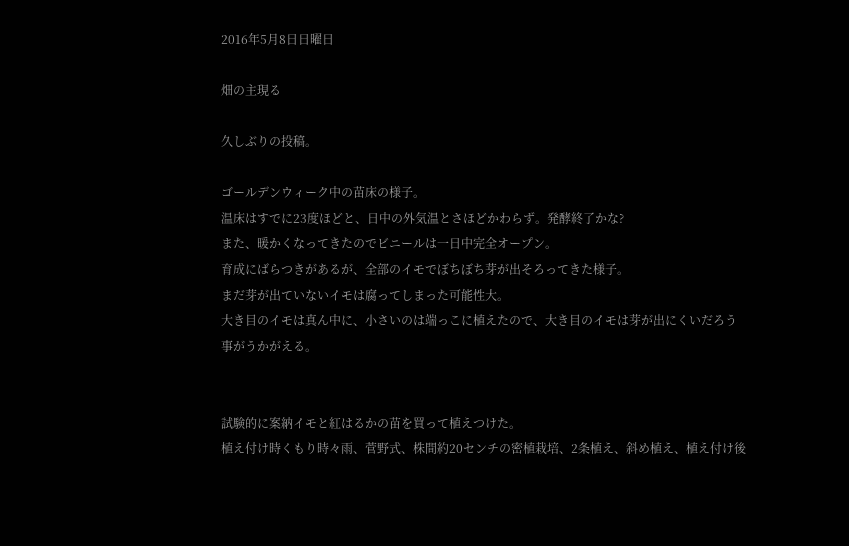2016年5月8日日曜日

畑の主現る

久しぶりの投稿。

ゴールデンウィーク中の苗床の様子。
温床はすでに23度ほどと、日中の外気温とさほどかわらず。発酵終了かな?
また、暖かくなってきたのでビニールは一日中完全オープン。
育成にばらつきがあるが、全部のイモでぼちぼち芽が出そろってきた様子。
まだ芽が出ていないイモは腐ってしまった可能性大。
大き目のイモは真ん中に、小さいのは端っこに植えたので、大き目のイモは芽が出にくいだろう事がうかがえる。


試験的に案納イモと紅はるかの苗を買って植えつけた。
植え付け時くもり時々雨、菅野式、株間約20センチの密植栽培、2条植え、斜め植え、植え付け後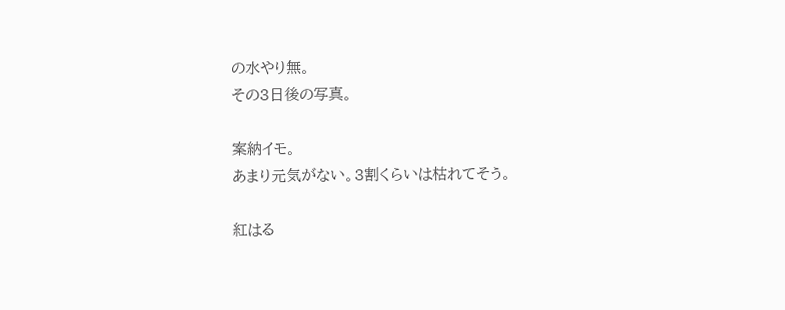の水やり無。
その3日後の写真。

案納イモ。
あまり元気がない。3割くらいは枯れてそう。

紅はる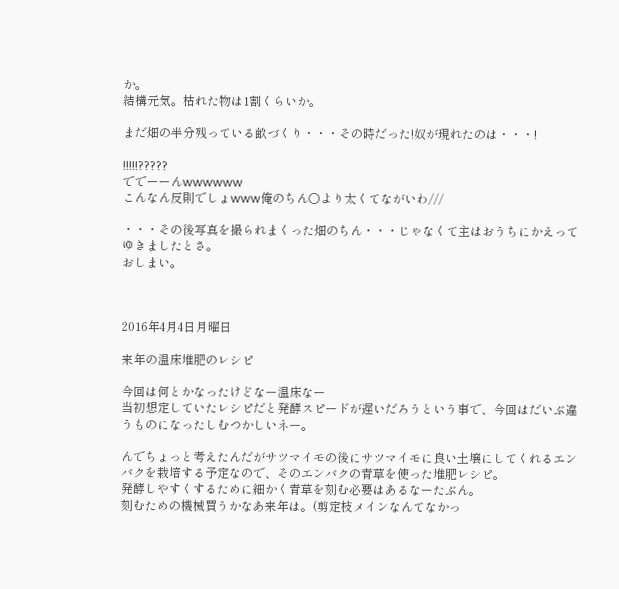か。
結構元気。枯れた物は1割くらいか。

まだ畑の半分残っている畝づくり・・・その時だった!奴が現れたのは・・・!

!!!!!?????
ででーーんwwwwww
こんなん反則でしょwww俺のちん○より太くてながいわ///

・・・その後写真を撮られまくった畑のちん・・・じゃなくて主はおうちにかえってゆきましたとさ。
おしまい。



2016年4月4日月曜日

来年の温床堆肥のレシピ

今回は何とかなったけどなー温床なー
当初想定していたレシピだと発酵スピードが遅いだろうという事で、今回はだいぶ違うものになったしむつかしいネー。

んでちょっと考えたんだがサツマイモの後にサツマイモに良い土壌にしてくれるエンバクを栽培する予定なので、そのエンバクの青草を使った堆肥レシピ。
発酵しやすくするために細かく青草を刻む必要はあるなーたぶん。
刻むための機械買うかなあ来年は。(剪定枝メインなんてなかっ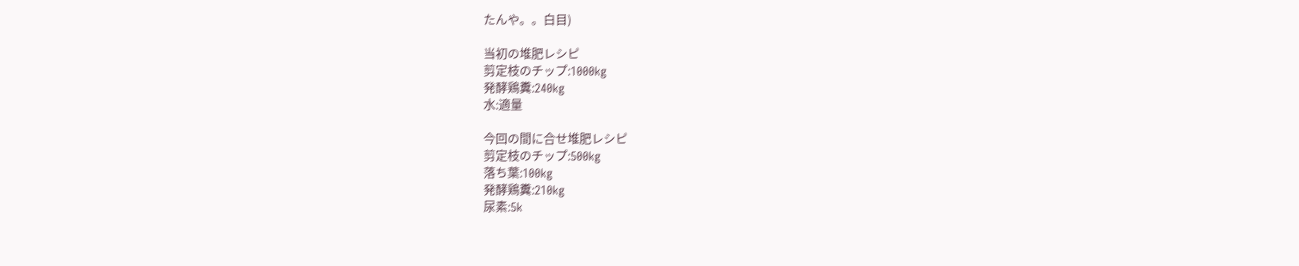たんや。。白目)

当初の堆肥レシピ
剪定枝のチップ:1000kg
発酵鶏糞:240kg
水:適量

今回の間に合せ堆肥レシピ
剪定枝のチップ:500kg
落ち葉:100kg
発酵鶏糞:210kg
尿素:5k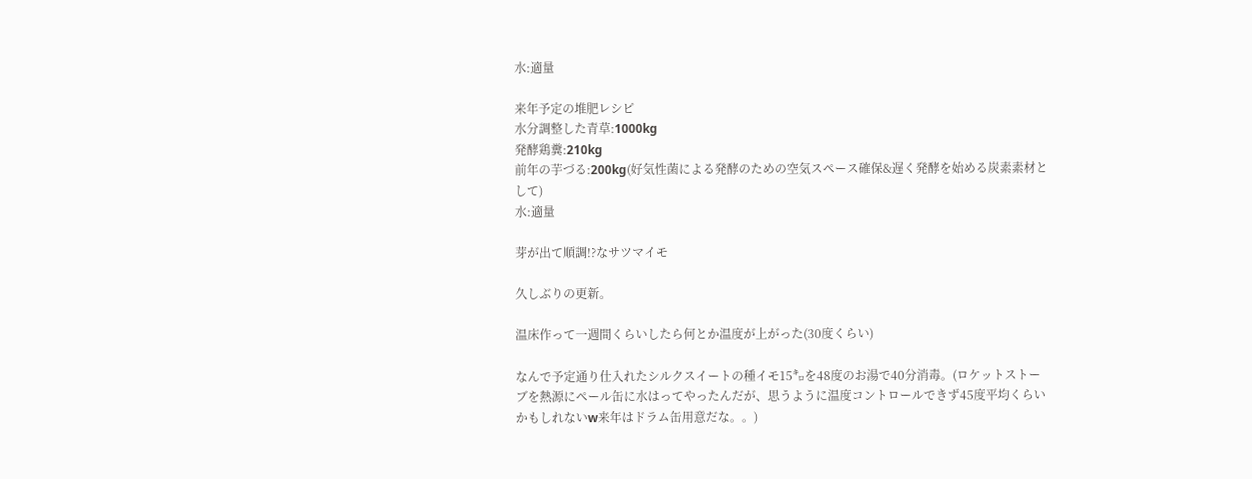水:適量

来年予定の堆肥レシピ
水分調整した青草:1000kg
発酵鶏糞:210kg
前年の芋づる:200kg(好気性菌による発酵のための空気スペース確保&遅く発酵を始める炭素素材として)
水:適量

芽が出て順調!?なサツマイモ

久しぶりの更新。

温床作って一週間くらいしたら何とか温度が上がった(30度くらい)

なんで予定通り仕入れたシルクスイートの種イモ15㌔を48度のお湯で40分消毒。(ロケットストーブを熱源にペール缶に水はってやったんだが、思うように温度コントロールできず45度平均くらいかもしれないw来年はドラム缶用意だな。。)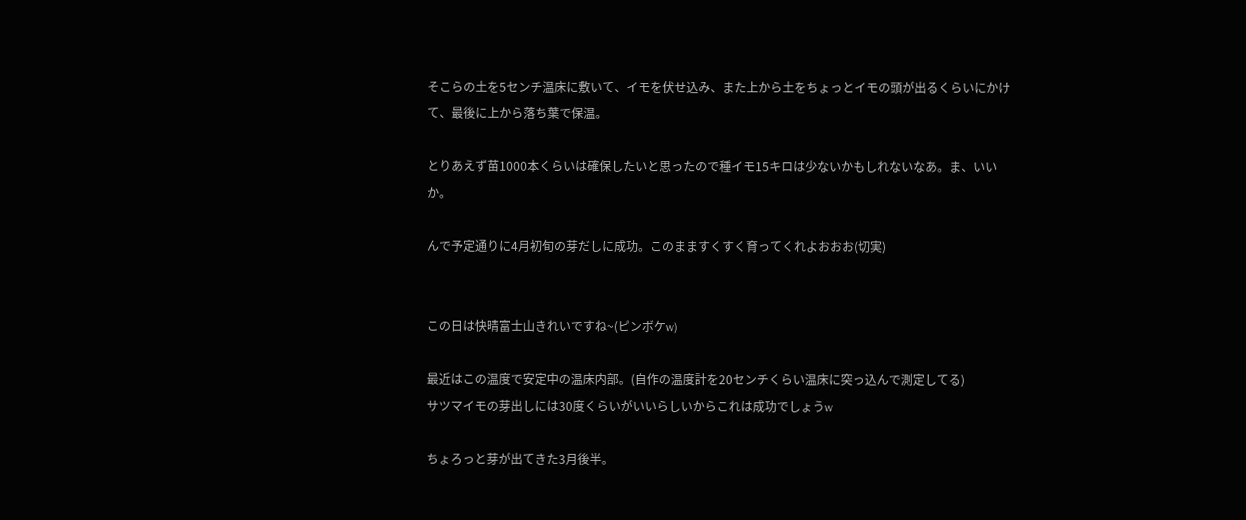そこらの土を5センチ温床に敷いて、イモを伏せ込み、また上から土をちょっとイモの頭が出るくらいにかけて、最後に上から落ち葉で保温。

とりあえず苗1000本くらいは確保したいと思ったので種イモ15キロは少ないかもしれないなあ。ま、いいか。

んで予定通りに4月初旬の芽だしに成功。このまますくすく育ってくれよおおお(切実)


この日は快晴富士山きれいですね~(ピンボケw)

最近はこの温度で安定中の温床内部。(自作の温度計を20センチくらい温床に突っ込んで測定してる)
サツマイモの芽出しには30度くらいがいいらしいからこれは成功でしょうw

ちょろっと芽が出てきた3月後半。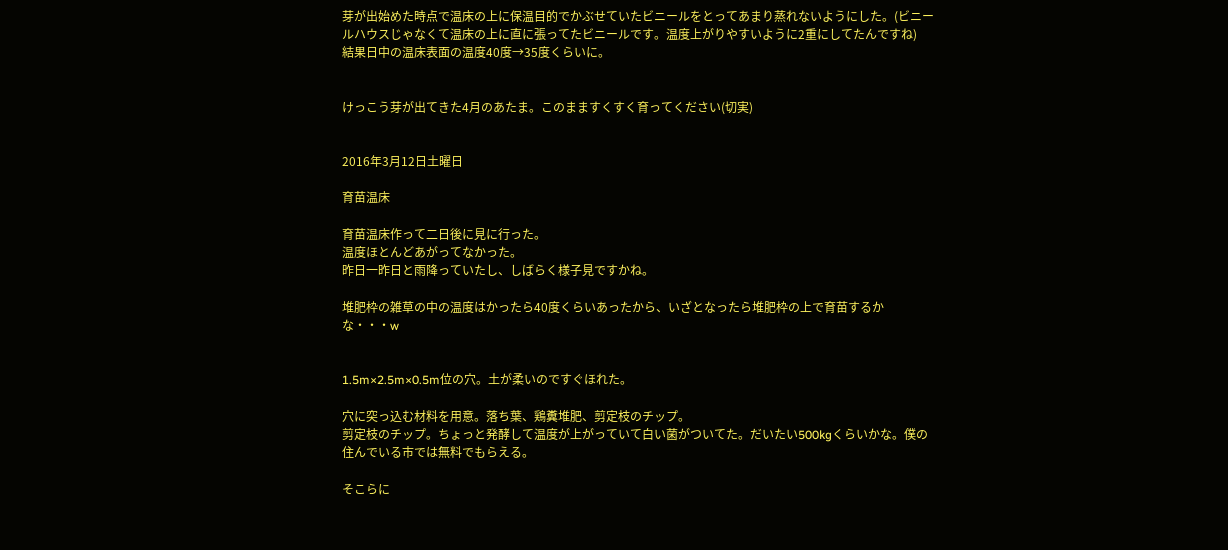芽が出始めた時点で温床の上に保温目的でかぶせていたビニールをとってあまり蒸れないようにした。(ビニールハウスじゃなくて温床の上に直に張ってたビニールです。温度上がりやすいように2重にしてたんですね)
結果日中の温床表面の温度40度→35度くらいに。


けっこう芽が出てきた4月のあたま。このまますくすく育ってください(切実)


2016年3月12日土曜日

育苗温床

育苗温床作って二日後に見に行った。
温度ほとんどあがってなかった。
昨日一昨日と雨降っていたし、しばらく様子見ですかね。

堆肥枠の雑草の中の温度はかったら40度くらいあったから、いざとなったら堆肥枠の上で育苗するかな・・・w


1.5m×2.5m×0.5m位の穴。土が柔いのですぐほれた。

穴に突っ込む材料を用意。落ち葉、鶏糞堆肥、剪定枝のチップ。
剪定枝のチップ。ちょっと発酵して温度が上がっていて白い菌がついてた。だいたい500kgくらいかな。僕の住んでいる市では無料でもらえる。

そこらに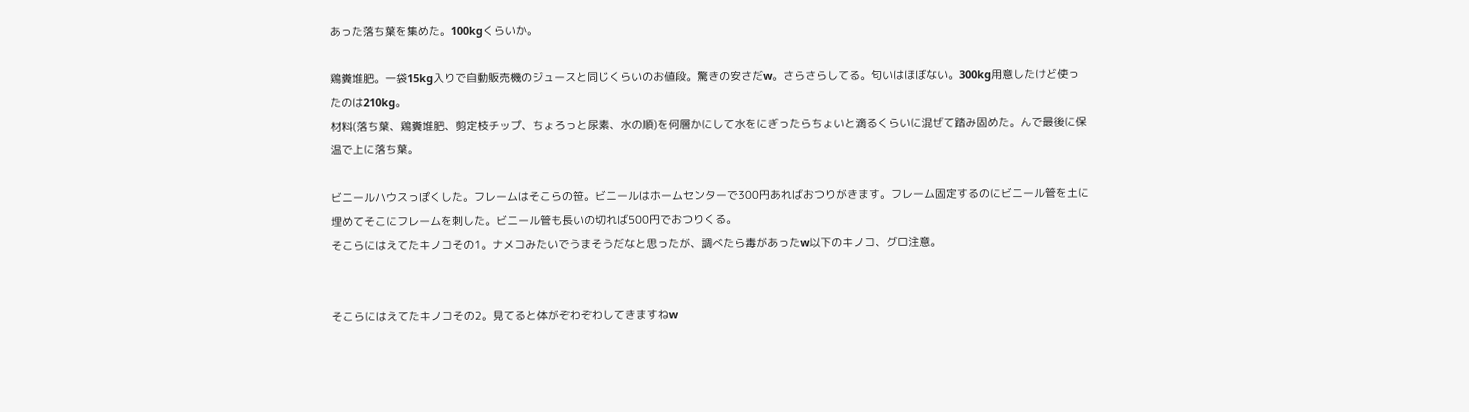あった落ち葉を集めた。100kgくらいか。

鶏糞堆肥。一袋15kg入りで自動販売機のジュースと同じくらいのお値段。驚きの安さだw。さらさらしてる。匂いはほぼない。300kg用意したけど使ったのは210kg。
材料(落ち葉、鶏糞堆肥、剪定枝チップ、ちょろっと尿素、水の順)を何層かにして水をにぎったらちょいと滴るくらいに混ぜて踏み固めた。んで最後に保温で上に落ち葉。

ビニールハウスっぽくした。フレームはそこらの笹。ビニールはホームセンターで300円あればおつりがきます。フレーム固定するのにビニール管を土に埋めてそこにフレームを刺した。ビニール管も長いの切れば500円でおつりくる。
そこらにはえてたキノコその1。ナメコみたいでうまそうだなと思ったが、調べたら毒があったw以下のキノコ、グロ注意。


そこらにはえてたキノコその2。見てると体がぞわぞわしてきますねw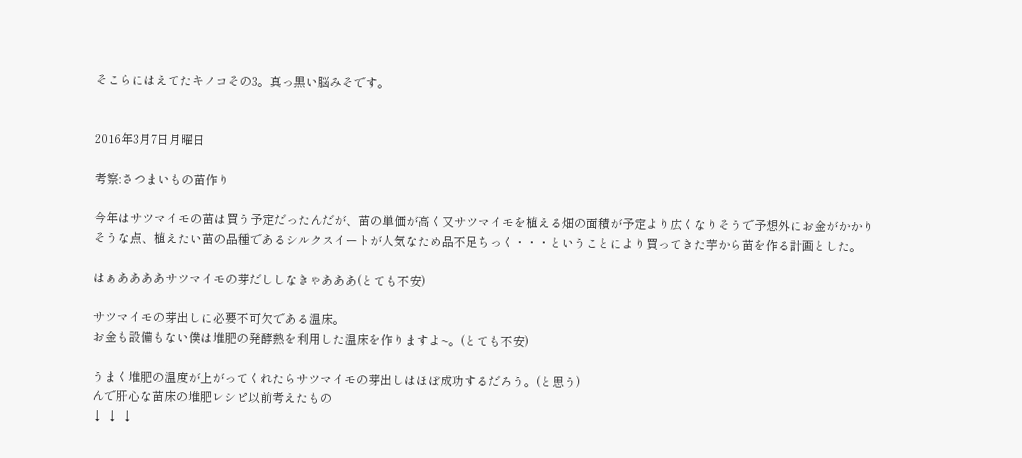そこらにはえてたキノコその3。真っ黒い脳みそです。


2016年3月7日月曜日

考察:さつまいもの苗作り

今年はサツマイモの苗は買う予定だったんだが、苗の単価が高く又サツマイモを植える畑の面積が予定より広くなりそうで予想外にお金がかかりそうな点、植えたい苗の品種であるシルクスイートが人気なため品不足ちっく・・・ということにより買ってきた芋から苗を作る計画とした。

はぁああああサツマイモの芽だししなきゃあああ(とても不安)

サツマイモの芽出しに必要不可欠である温床。
お金も設備もない僕は堆肥の発酵熱を利用した温床を作りますよ~。(とても不安)

うまく堆肥の温度が上がってくれたらサツマイモの芽出しはほぼ成功するだろう。(と思う)
んで肝心な苗床の堆肥レシピ以前考えたもの
↓ ↓ ↓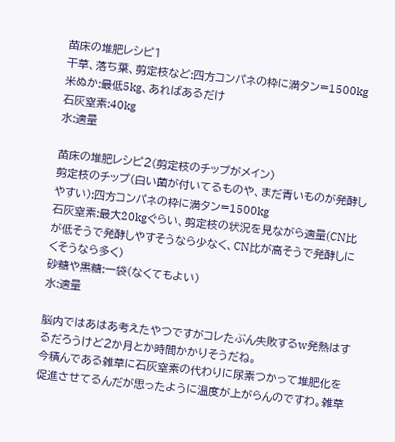苗床の堆肥レシピ1
干草、落ち葉、剪定枝など:四方コンパネの枠に満タン=1500kg
米ぬか:最低5kg、あればあるだけ
石灰窒素:40kg
水:適量

苗床の堆肥レシピ2(剪定枝のチップがメイン)
剪定枝のチップ(白い菌が付いてるものや、まだ青いものが発酵しやすい):四方コンパネの枠に満タン=1500kg
石灰窒素:最大20kgぐらい、剪定枝の状況を見ながら適量(CN比が低そうで発酵しやすそうなら少なく、CN比が高そうで発酵しにくそうなら多く)
砂糖や黒糖:一袋(なくてもよい)
水:適量

脳内ではあはあ考えたやつですがコレたぶん失敗するw発熱はするだろうけど2か月とか時間かかりそうだね。
今積んである雑草に石灰窒素の代わりに尿素つかって堆肥化を促進させてるんだが思ったように温度が上がらんのですわ。雑草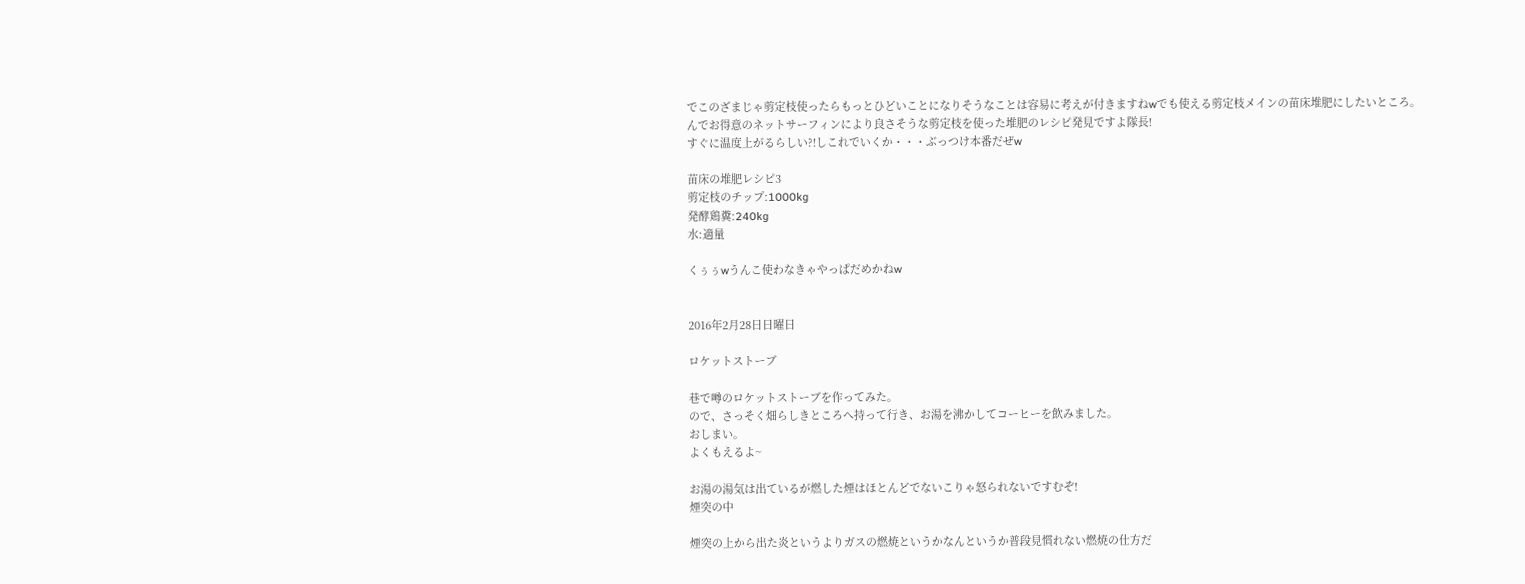でこのざまじゃ剪定枝使ったらもっとひどいことになりそうなことは容易に考えが付きますねwでも使える剪定枝メインの苗床堆肥にしたいところ。
んでお得意のネットサーフィンにより良さそうな剪定枝を使った堆肥のレシピ発見ですよ隊長!
すぐに温度上がるらしい?!しこれでいくか・・・ぶっつけ本番だぜw

苗床の堆肥レシピ3
剪定枝のチップ:1000kg
発酵鶏糞:240kg
水:適量

くぅぅwうんこ使わなきゃやっぱだめかねw


2016年2月28日日曜日

ロケットストーブ

巷で噂のロケットストーブを作ってみた。
ので、さっそく畑らしきところへ持って行き、お湯を沸かしてコーヒーを飲みました。
おしまい。
よくもえるよ~

お湯の湯気は出ているが燃した煙はほとんどでないこりゃ怒られないですむぞ!
煙突の中

煙突の上から出た炎というよりガスの燃焼というかなんというか普段見慣れない燃焼の仕方だ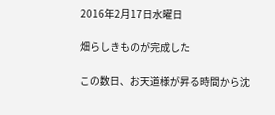2016年2月17日水曜日

畑らしきものが完成した

この数日、お天道様が昇る時間から沈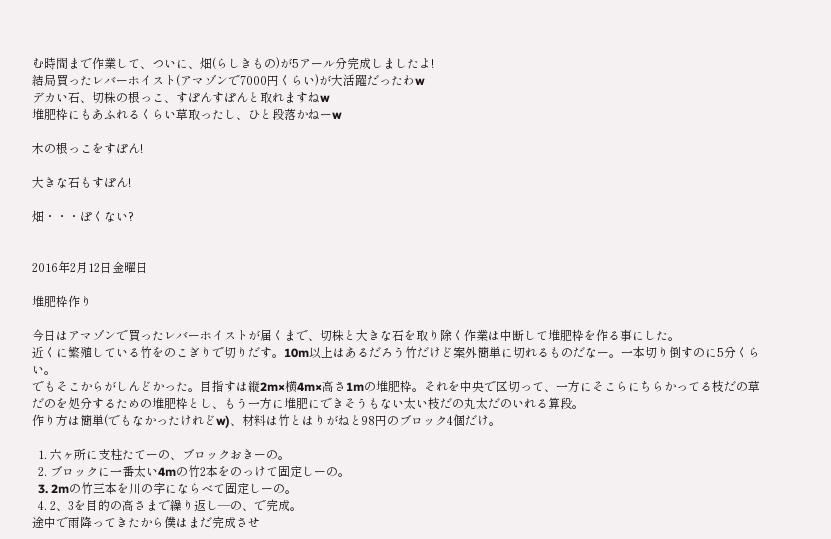む時間まで作業して、ついに、畑(らしきもの)が5アール分完成しましたよ!
結局買ったレバーホイスト(アマゾンで7000円くらい)が大活躍だったわw
デカい石、切株の根っこ、すぽんすぽんと取れますねw
堆肥枠にもあふれるくらい草取ったし、ひと段落かねーw

木の根っこをすぽん!

大きな石もすぽん!

畑・・・ぽくない?


2016年2月12日金曜日

堆肥枠作り

今日はアマゾンで買ったレバーホイストが届くまで、切株と大きな石を取り除く作業は中断して堆肥枠を作る事にした。
近くに繁殖している竹をのこぎりで切りだす。10m以上はあるだろう竹だけど案外簡単に切れるものだなー。一本切り倒すのに5分くらい。
でもそこからがしんどかった。目指すは縦2m×横4m×高さ1mの堆肥枠。それを中央で区切って、一方にそこらにちらかってる枝だの草だのを処分するための堆肥枠とし、もう一方に堆肥にできそうもない太い枝だの丸太だのいれる算段。
作り方は簡単(でもなかったけれどw)、材料は竹とはりがねと98円のブロック4個だけ。

  1. 六ヶ所に支柱たてーの、ブロックおきーの。
  2. ブロックに一番太い4mの竹2本をのっけて固定しーの。
  3. 2mの竹三本を川の字にならべて固定しーの。
  4. 2、3を目的の高さまで繰り返し―の、で完成。
途中で雨降ってきたから僕はまだ完成させ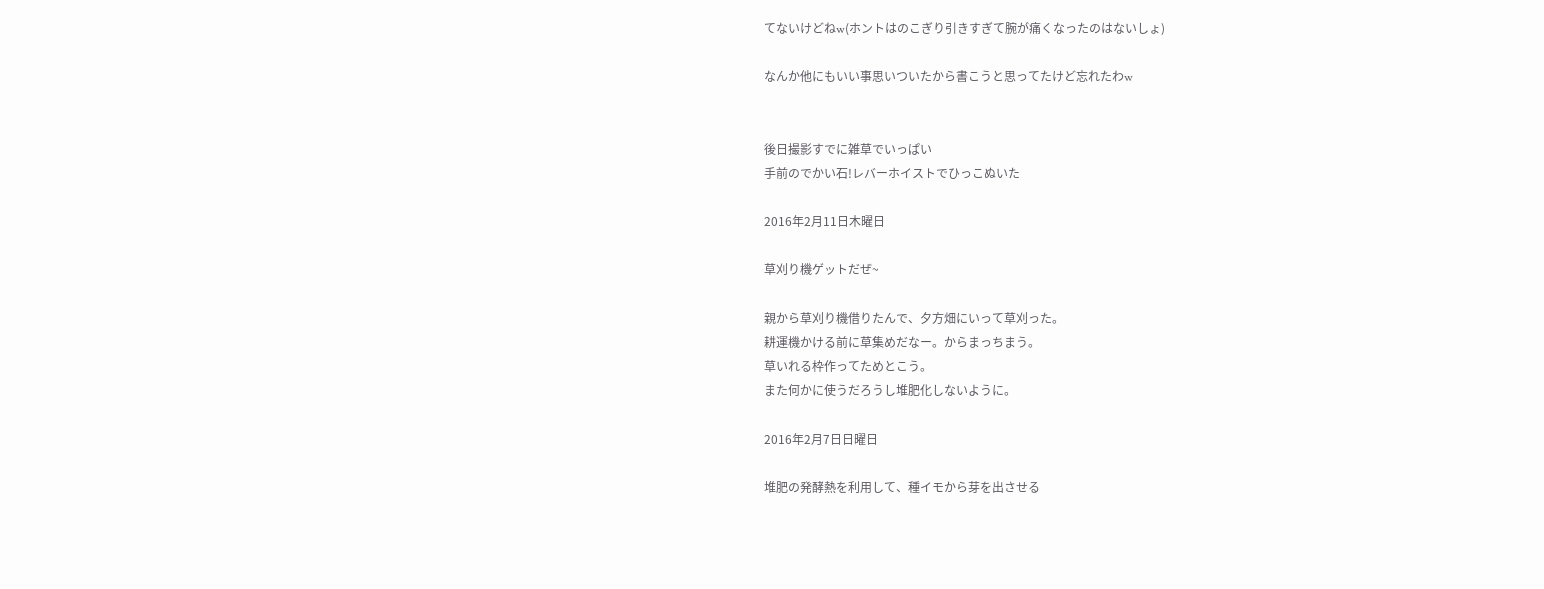てないけどねw(ホントはのこぎり引きすぎて腕が痛くなったのはないしょ)

なんか他にもいい事思いついたから書こうと思ってたけど忘れたわw


後日撮影すでに雑草でいっぱい
手前のでかい石!レバーホイストでひっこぬいた

2016年2月11日木曜日

草刈り機ゲットだぜ~

親から草刈り機借りたんで、夕方畑にいって草刈った。
耕運機かける前に草集めだなー。からまっちまう。
草いれる枠作ってためとこう。
また何かに使うだろうし堆肥化しないように。

2016年2月7日日曜日

堆肥の発酵熱を利用して、種イモから芽を出させる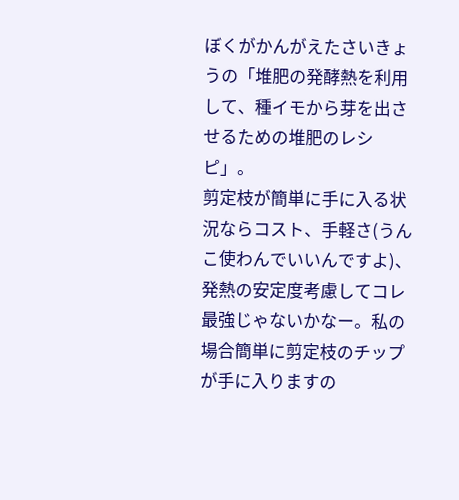ぼくがかんがえたさいきょうの「堆肥の発酵熱を利用して、種イモから芽を出させるための堆肥のレシピ」。
剪定枝が簡単に手に入る状況ならコスト、手軽さ(うんこ使わんでいいんですよ)、発熱の安定度考慮してコレ最強じゃないかなー。私の場合簡単に剪定枝のチップが手に入りますの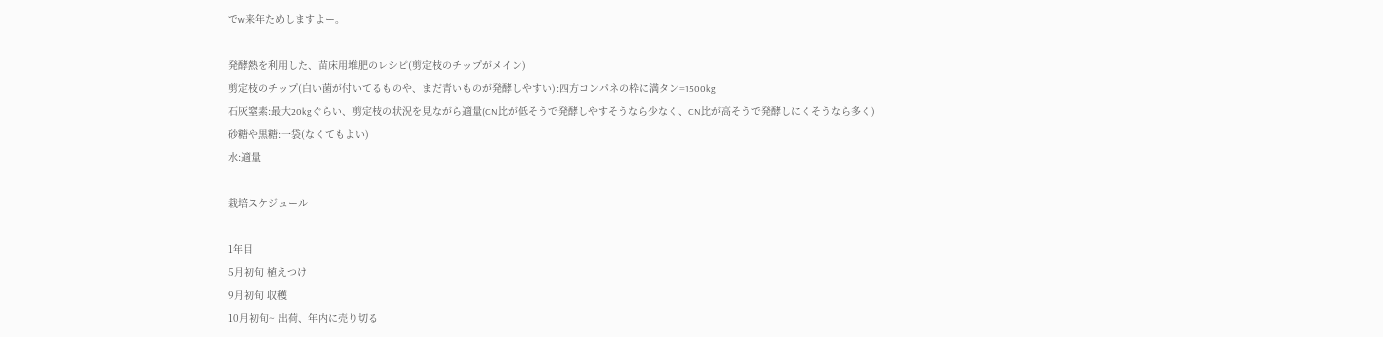でw来年ためしますよー。

発酵熱を利用した、苗床用堆肥のレシピ(剪定枝のチップがメイン)
剪定枝のチップ(白い菌が付いてるものや、まだ青いものが発酵しやすい):四方コンパネの枠に満タン=1500kg
石灰窒素:最大20kgぐらい、剪定枝の状況を見ながら適量(CN比が低そうで発酵しやすそうなら少なく、CN比が高そうで発酵しにくそうなら多く)
砂糖や黒糖:一袋(なくてもよい)
水:適量

栽培スケジュール

1年目
5月初旬 植えつけ
9月初旬 収穫
10月初旬~ 出荷、年内に売り切る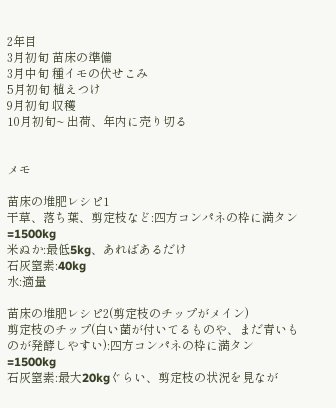2年目
3月初旬 苗床の準備
3月中旬 種イモの伏せこみ
5月初旬 植えつけ
9月初旬 収穫
10月初旬~ 出荷、年内に売り切る


メモ

苗床の堆肥レシピ1
干草、落ち葉、剪定枝など:四方コンパネの枠に満タン=1500kg
米ぬか:最低5kg、あればあるだけ
石灰窒素:40kg
水:適量

苗床の堆肥レシピ2(剪定枝のチップがメイン)
剪定枝のチップ(白い菌が付いてるものや、まだ青いものが発酵しやすい):四方コンパネの枠に満タン=1500kg
石灰窒素:最大20kgぐらい、剪定枝の状況を見なが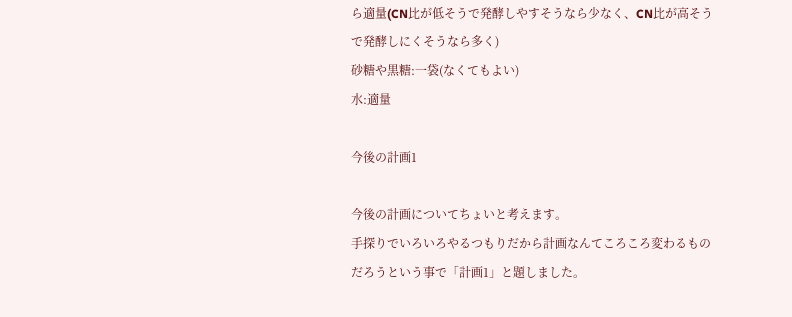ら適量(CN比が低そうで発酵しやすそうなら少なく、CN比が高そうで発酵しにくそうなら多く)
砂糖や黒糖:一袋(なくてもよい)
水:適量

今後の計画1

今後の計画についてちょいと考えます。
手探りでいろいろやるつもりだから計画なんてころころ変わるものだろうという事で「計画1」と題しました。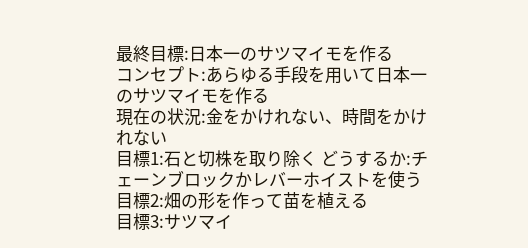最終目標:日本一のサツマイモを作る
コンセプト:あらゆる手段を用いて日本一のサツマイモを作る
現在の状況:金をかけれない、時間をかけれない
目標1:石と切株を取り除く どうするか:チェーンブロックかレバーホイストを使う
目標2:畑の形を作って苗を植える
目標3:サツマイ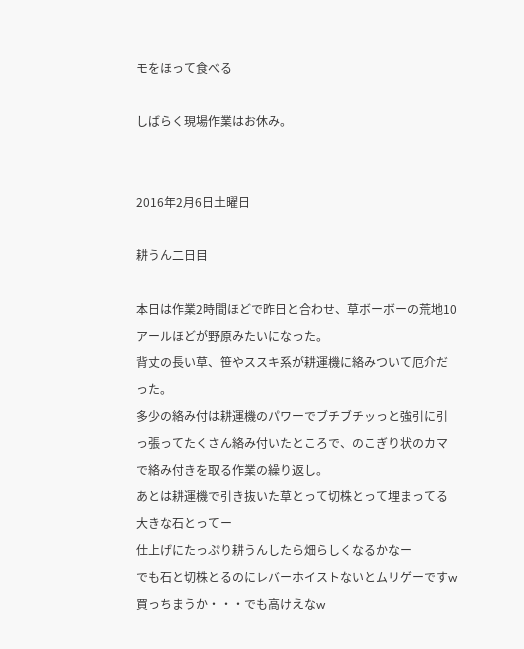モをほって食べる

しばらく現場作業はお休み。


2016年2月6日土曜日

耕うん二日目

本日は作業2時間ほどで昨日と合わせ、草ボーボーの荒地10アールほどが野原みたいになった。
背丈の長い草、笹やススキ系が耕運機に絡みついて厄介だった。
多少の絡み付は耕運機のパワーでブチブチッっと強引に引っ張ってたくさん絡み付いたところで、のこぎり状のカマで絡み付きを取る作業の繰り返し。
あとは耕運機で引き抜いた草とって切株とって埋まってる大きな石とってー
仕上げにたっぷり耕うんしたら畑らしくなるかなー
でも石と切株とるのにレバーホイストないとムリゲーですw
買っちまうか・・・でも高けえなw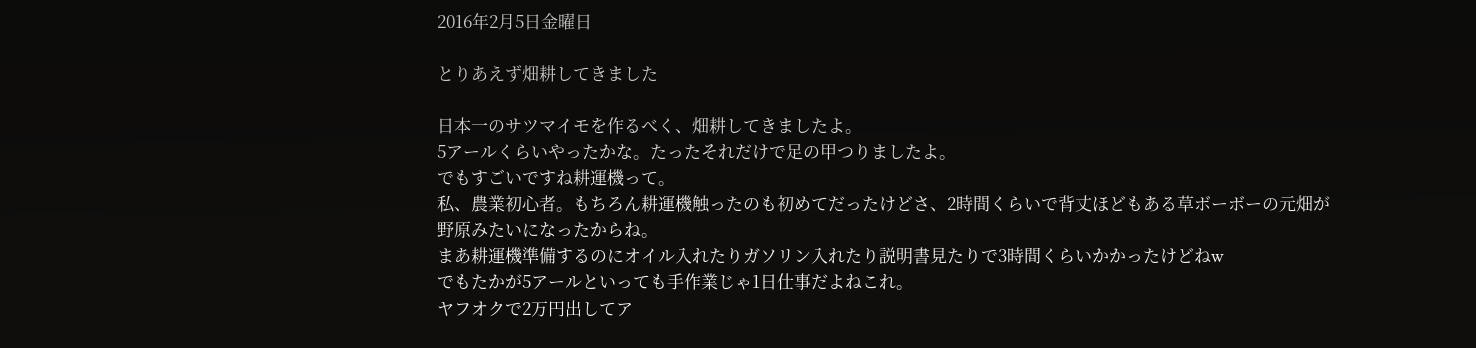2016年2月5日金曜日

とりあえず畑耕してきました

日本一のサツマイモを作るべく、畑耕してきましたよ。
5アールくらいやったかな。たったそれだけで足の甲つりましたよ。
でもすごいですね耕運機って。
私、農業初心者。もちろん耕運機触ったのも初めてだったけどさ、2時間くらいで背丈ほどもある草ボーボーの元畑が野原みたいになったからね。
まあ耕運機準備するのにオイル入れたりガソリン入れたり説明書見たりで3時間くらいかかったけどねw
でもたかが5アールといっても手作業じゃ1日仕事だよねこれ。
ヤフオクで2万円出してア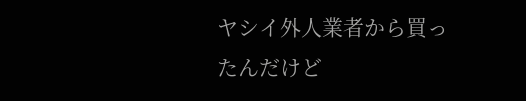ヤシイ外人業者から買ったんだけど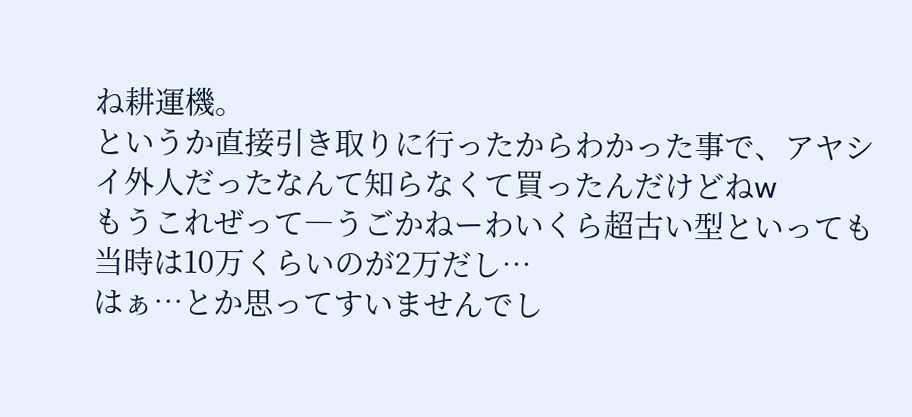ね耕運機。
というか直接引き取りに行ったからわかった事で、アヤシイ外人だったなんて知らなくて買ったんだけどねw
もうこれぜって―うごかねーわいくら超古い型といっても当時は10万くらいのが2万だし…
はぁ…とか思ってすいませんでし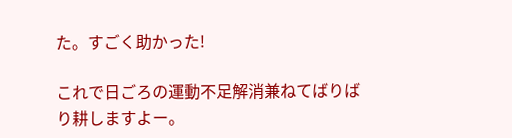た。すごく助かった!

これで日ごろの運動不足解消兼ねてばりばり耕しますよー。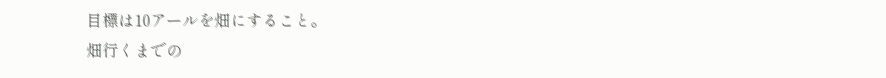目標は10アールを畑にすること。
畑行くまでの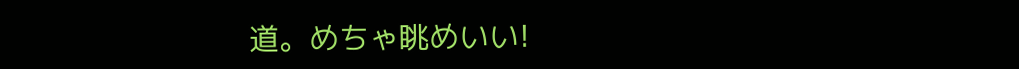道。めちゃ眺めいい!